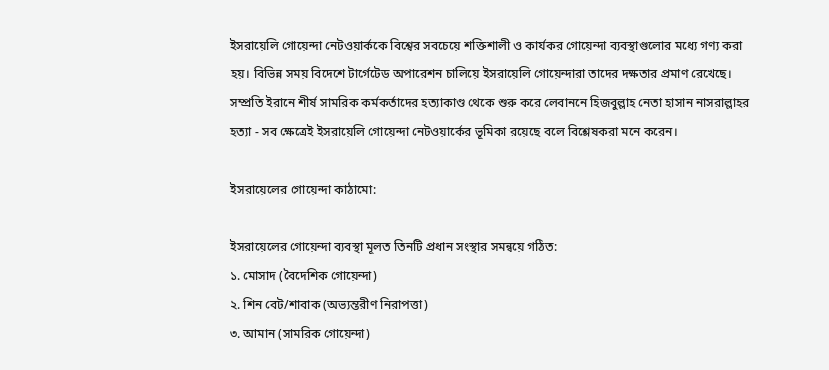ইসরায়েলি গোয়েন্দা নেটওয়ার্ককে বিশ্বের সবচেয়ে শক্তিশালী ও কার্যকর গোয়েন্দা ব্যবস্থাগুলোর মধ্যে গণ্য করা হয়। বিভিন্ন সময় বিদেশে টার্গেটেড অপারেশন চালিয়ে ইসরায়েলি গোয়েন্দারা তাদের দক্ষতার প্রমাণ রেখেছে। সম্প্রতি ইরানে শীর্ষ সামরিক কর্মকর্তাদের হত্যাকাণ্ড থেকে শুরু করে লেবাননে হিজবুল্লাহ নেতা হাসান নাসরাল্লাহর হত্যা - সব ক্ষেত্রেই ইসরায়েলি গোয়েন্দা নেটওয়ার্কের ভূমিকা রয়েছে বলে বিশ্লেষকরা মনে করেন।

ইসরায়েলের গোয়েন্দা কাঠামো:

ইসরায়েলের গোয়েন্দা ব্যবস্থা মূলত তিনটি প্রধান সংস্থার সমন্বয়ে গঠিত:
১. মোসাদ (বৈদেশিক গোয়েন্দা)
২. শিন বেট/শাবাক (অভ্যন্তরীণ নিরাপত্তা)
৩. আমান (সামরিক গোয়েন্দা)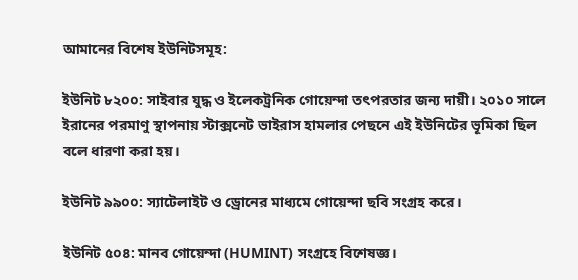আমানের বিশেষ ইউনিটসমূহ:

ইউনিট ৮২০০: সাইবার যুদ্ধ ও ইলেকট্রনিক গোয়েন্দা তৎপরতার জন্য দায়ী। ২০১০ সালে ইরানের পরমাণু স্থাপনায় স্টাক্সনেট ভাইরাস হামলার পেছনে এই ইউনিটের ভূমিকা ছিল বলে ধারণা করা হয়।

ইউনিট ৯৯০০: স্যাটেলাইট ও ড্রোনের মাধ্যমে গোয়েন্দা ছবি সংগ্রহ করে।

ইউনিট ৫০৪: মানব গোয়েন্দা (HUMINT) সংগ্রহে বিশেষজ্ঞ।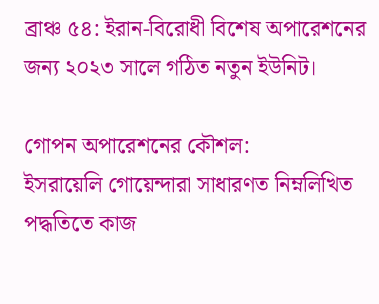ব্রাঞ্চ ৫৪: ইরান-বিরোধী বিশেষ অপারেশনের জন্য ২০২৩ সালে গঠিত নতুন ইউনিট।

গোপন অপারেশনের কৌশল:
ইসরায়েলি গোয়েন্দারা সাধারণত নিম্নলিখিত পদ্ধতিতে কাজ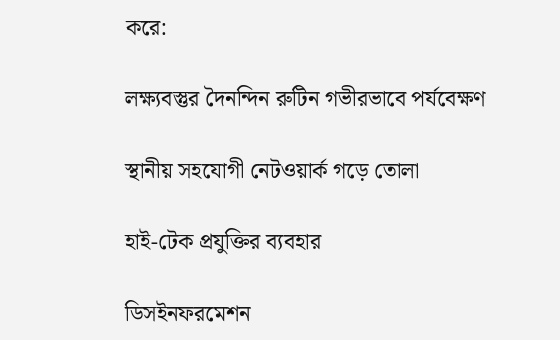করে:

লক্ষ্যবস্তুর দৈনন্দিন রুটিন গভীরভাবে পর্যবেক্ষণ

স্থানীয় সহযোগী নেটওয়ার্ক গড়ে তোলা

হাই-টেক প্রযুক্তির ব্যবহার

ডিসইনফরমেশন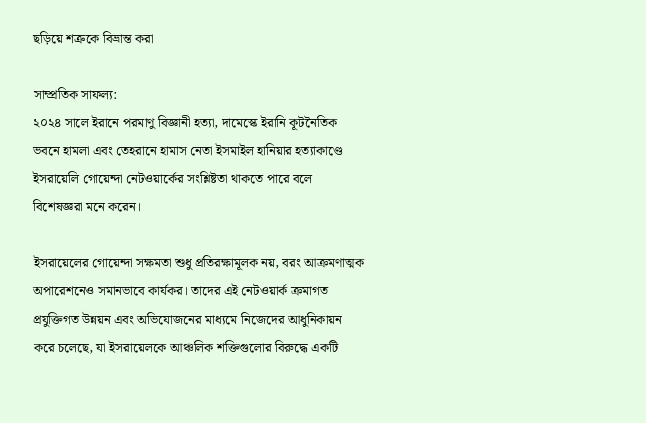ছড়িয়ে শত্রুকে বিভ্রান্ত করা

সাম্প্রতিক সাফল্য:
২০২৪ সালে ইরানে পরমাণু বিজ্ঞানী হত্যা, দামেস্কে ইরানি কূটনৈতিক ভবনে হামলা এবং তেহরানে হামাস নেতা ইসমাইল হানিয়ার হত্যাকাণ্ডে ইসরায়েলি গোয়েন্দা নেটওয়ার্কের সংশ্লিষ্টতা থাকতে পারে বলে বিশেষজ্ঞরা মনে করেন।

ইসরায়েলের গোয়েন্দা সক্ষমতা শুধু প্রতিরক্ষামূলক নয়, বরং আক্রমণাত্মক অপারেশনেও সমানভাবে কার্যকর। তাদের এই নেটওয়ার্ক ক্রমাগত প্রযুক্তিগত উন্নয়ন এবং অভিযোজনের মাধ্যমে নিজেদের আধুনিকায়ন করে চলেছে, যা ইসরায়েলকে আঞ্চলিক শক্তিগুলোর বিরুদ্ধে একটি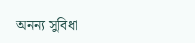অনন্য সুবিধা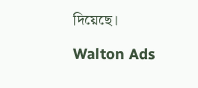দিয়েছে।

Walton Ads